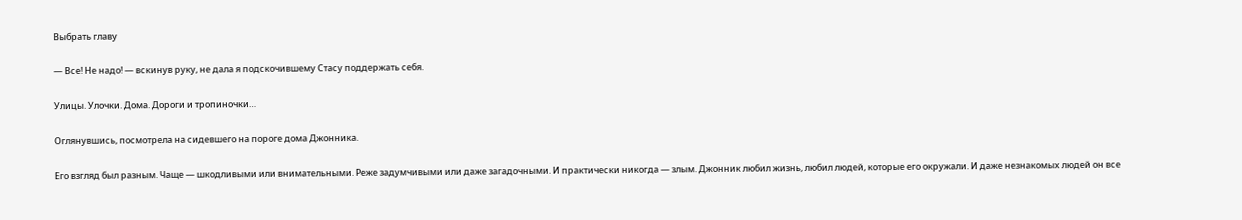Выбрать главу

— Все! Не надо! — вскинув руку, не дала я подскочившему Стасу поддержать себя.

Улицы. Улочки. Дома. Дороги и тропиночки…

Оглянувшись, посмотрела на сидевшего на пороге дома Джонника.

Его взгляд был разным. Чаще — шкодливыми или внимательными. Реже задумчивыми или даже загадочными. И практически никогда — злым. Джонник любил жизнь, любил людей, которые его окружали. И даже незнакомых людей он все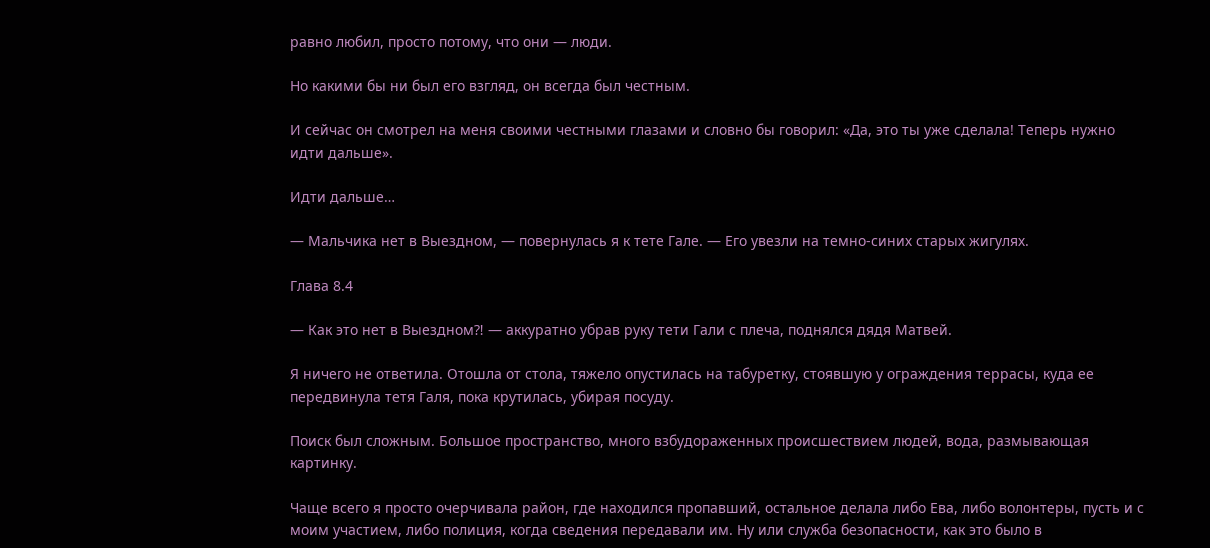равно любил, просто потому, что они — люди.

Но какими бы ни был его взгляд, он всегда был честным.

И сейчас он смотрел на меня своими честными глазами и словно бы говорил: «Да, это ты уже сделала! Теперь нужно идти дальше».

Идти дальше…

— Мальчика нет в Выездном, — повернулась я к тете Гале. — Его увезли на темно-синих старых жигулях.

Глава 8.4

— Как это нет в Выездном⁈ — аккуратно убрав руку тети Гали с плеча, поднялся дядя Матвей.

Я ничего не ответила. Отошла от стола, тяжело опустилась на табуретку, стоявшую у ограждения террасы, куда ее передвинула тетя Галя, пока крутилась, убирая посуду.

Поиск был сложным. Большое пространство, много взбудораженных происшествием людей, вода, размывающая картинку.

Чаще всего я просто очерчивала район, где находился пропавший, остальное делала либо Ева, либо волонтеры, пусть и с моим участием, либо полиция, когда сведения передавали им. Ну или служба безопасности, как это было в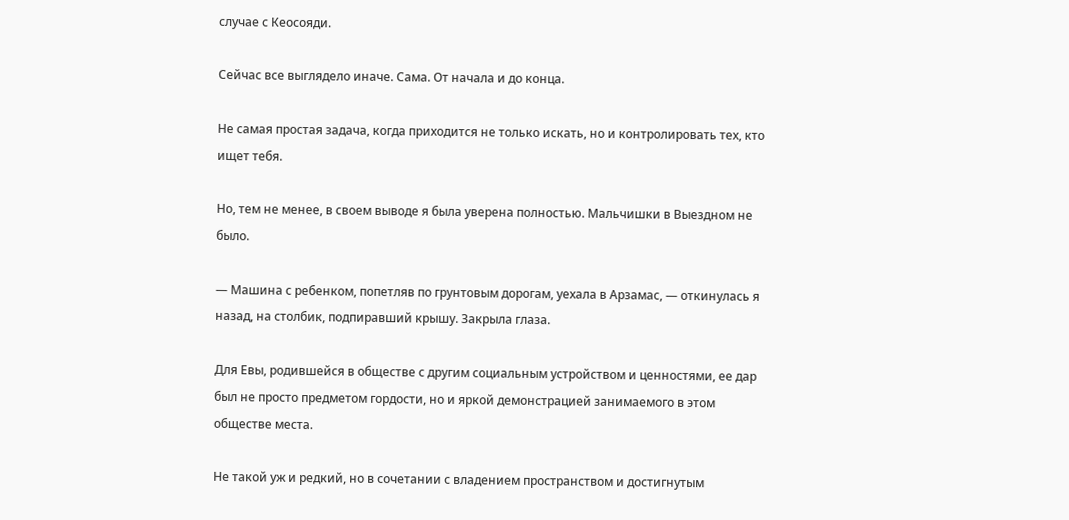случае с Кеосояди.

Сейчас все выглядело иначе. Сама. От начала и до конца.

Не самая простая задача, когда приходится не только искать, но и контролировать тех, кто ищет тебя.

Но, тем не менее, в своем выводе я была уверена полностью. Мальчишки в Выездном не было.

— Машина с ребенком, попетляв по грунтовым дорогам, уехала в Арзамас, — откинулась я назад, на столбик, подпиравший крышу. Закрыла глаза.

Для Евы, родившейся в обществе с другим социальным устройством и ценностями, ее дар был не просто предметом гордости, но и яркой демонстрацией занимаемого в этом обществе места.

Не такой уж и редкий, но в сочетании с владением пространством и достигнутым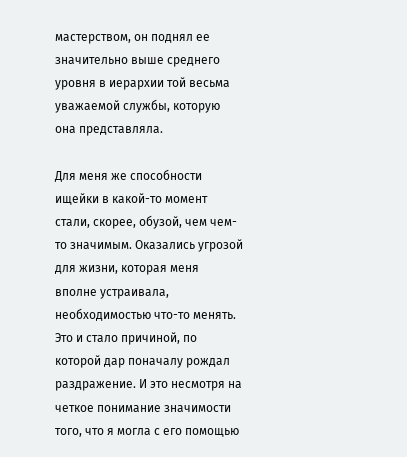мастерством, он поднял ее значительно выше среднего уровня в иерархии той весьма уважаемой службы, которую она представляла.

Для меня же способности ищейки в какой-то момент стали, скорее, обузой, чем чем-то значимым. Оказались угрозой для жизни, которая меня вполне устраивала, необходимостью что-то менять. Это и стало причиной, по которой дар поначалу рождал раздражение. И это несмотря на четкое понимание значимости того, что я могла с его помощью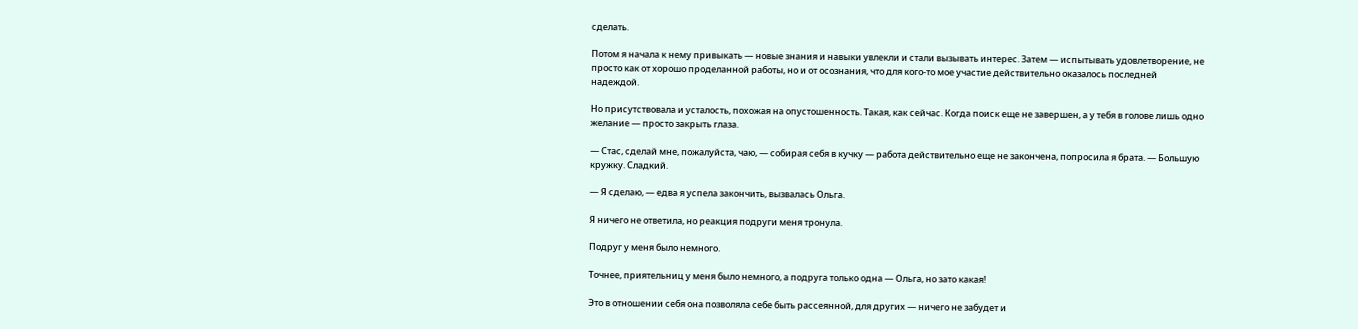сделать.

Потом я начала к нему привыкать — новые знания и навыки увлекли и стали вызывать интерес. Затем — испытывать удовлетворение, не просто как от хорошо проделанной работы, но и от осознания, что для кого-то мое участие действительно оказалось последней надеждой.

Но присутствовала и усталость, похожая на опустошенность. Такая, как сейчас. Когда поиск еще не завершен, а у тебя в голове лишь одно желание — просто закрыть глаза.

— Стас, сделай мне, пожалуйста, чаю, — собирая себя в кучку — работа действительно еще не закончена, попросила я брата. — Большую кружку. Сладкий.

— Я сделаю, — едва я успела закончить, вызвалась Ольга.

Я ничего не ответила, но реакция подруги меня тронула.

Подруг у меня было немного.

Точнее, приятельниц у меня было немного, а подруга только одна — Ольга, но зато какая!

Это в отношении себя она позволяла себе быть рассеянной, для других — ничего не забудет и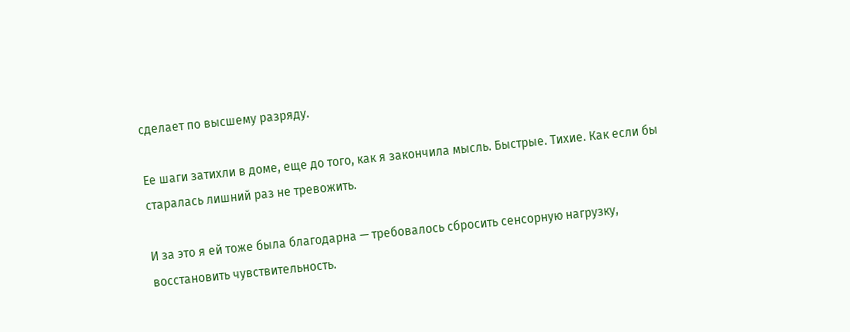сделает по высшему разряду.

Ее шаги затихли в доме, еще до того, как я закончила мысль. Быстрые. Тихие. Как если бы старалась лишний раз не тревожить.

И за это я ей тоже была благодарна — требовалось сбросить сенсорную нагрузку, восстановить чувствительность.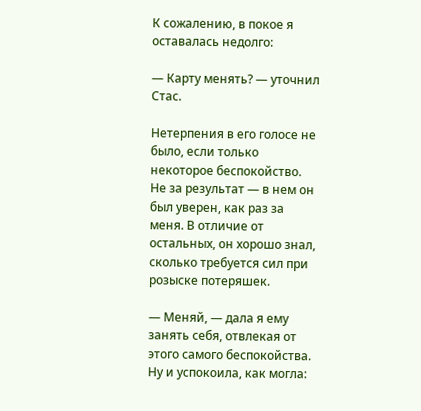К сожалению, в покое я оставалась недолго:

— Карту менять? — уточнил Стас.

Нетерпения в его голосе не было, если только некоторое беспокойство. Не за результат — в нем он был уверен, как раз за меня. В отличие от остальных, он хорошо знал, сколько требуется сил при розыске потеряшек.

— Меняй, — дала я ему занять себя, отвлекая от этого самого беспокойства. Ну и успокоила, как могла: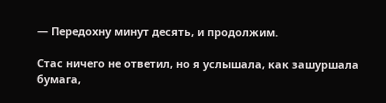— Передохну минут десять, и продолжим.

Стас ничего не ответил, но я услышала, как зашуршала бумага,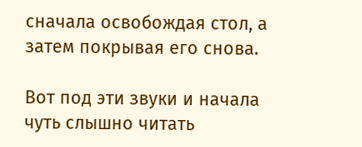сначала освобождая стол, а затем покрывая его снова.

Вот под эти звуки и начала чуть слышно читать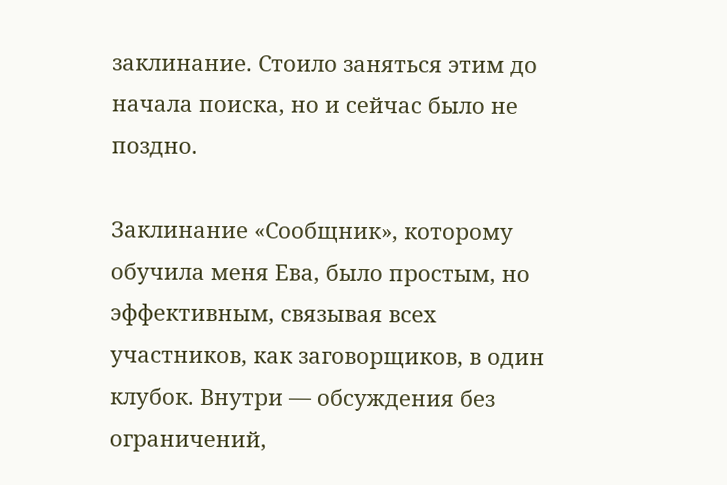заклинание. Стоило заняться этим до начала поиска, но и сейчас было не поздно.

Заклинание «Сообщник», которому обучила меня Ева, было простым, но эффективным, связывая всех участников, как заговорщиков, в один клубок. Внутри — обсуждения без ограничений,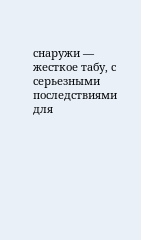снаружи — жесткое табу, с серьезными последствиями для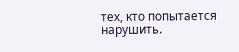тех, кто попытается нарушить.